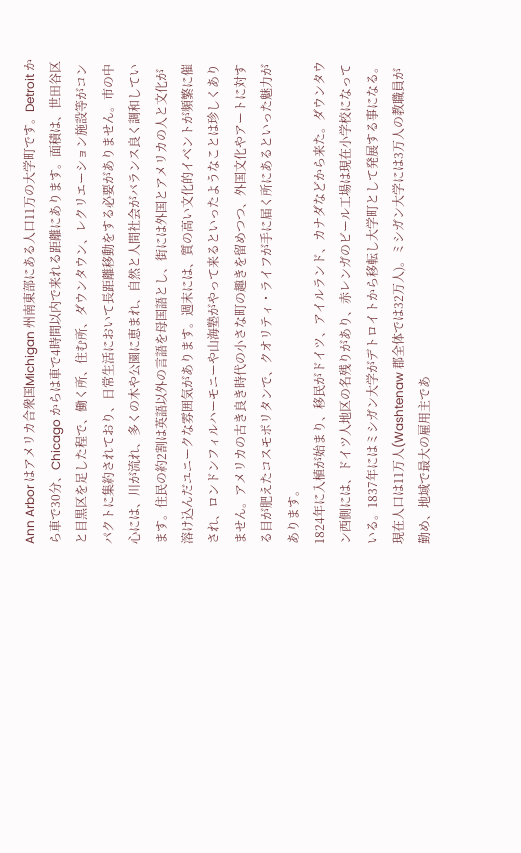Ann Arbor はアメリカ合衆国Michigan 州南東部にある人口11万の大学町です。Detroit から車で30分、Chicago からは車で4時間以内で来れる距離にあります。面積は、世田谷区と目黒区を足した程で、働く所、住む所、ダウンタウン、レクリエーション施設等がコンパクトに集約されており、日常生活において長距離移動をする必要がありません。市の中心には、川が流れ、多くの木や公園に恵まれ、自然と人間社会がバランス良く調和しています。住民の約2割は英語以外の言語を母国語とし、街には外国とアメリカの人と文化が溶け込んだユニークな雰囲気があります。週末には、質の高い文化的イベントが頻繁に催され、ロンドンフィルハーモニーや山海塾がやって来るといったようなことは珍しくありません。アメリカの古き良き時代の小さな町の趣きを留めつつ、外国文化やアートに対する目が肥えたコスモポリタンで、クオリティ・ライフが手に届く所にあるといった魅力があります。
1824年に入植が始まり、移民がドイツ、アイルランド、カナダなどから来た。ダウンタウン西側には、ドイツ人地区の名残りがあり、赤レンガのビール工場は現在小学校になっている。1837年にはミシガン大学がデトロイトから移転し大学町として発展する事になる。現在人口は11万人(Washtenaw 郡全体では32万人)。ミシガン大学には3万人の教職員が勤め、地域で最大の雇用主であ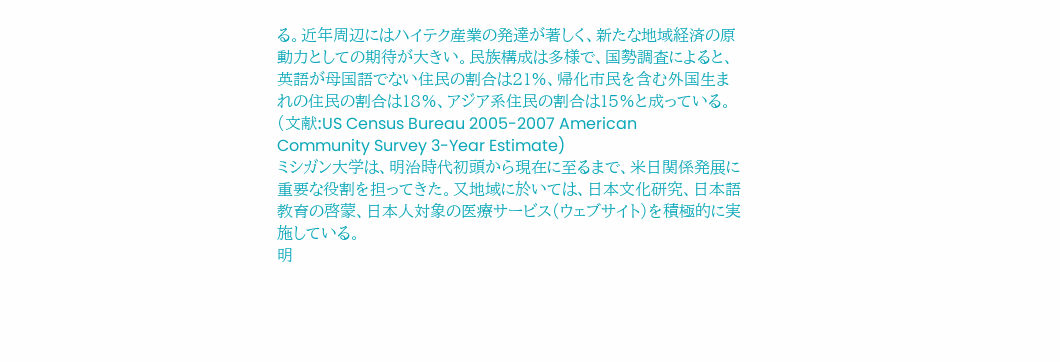る。近年周辺にはハイテク産業の発達が著しく、新たな地域経済の原動力としての期待が大きい。民族構成は多様で、国勢調査によると、英語が母国語でない住民の割合は21%、帰化市民を含む外国生まれの住民の割合は18%、アジア系住民の割合は15%と成っている。(文献:US Census Bureau 2005-2007 American Community Survey 3-Year Estimate)
ミシガン大学は、明治時代初頭から現在に至るまで、米日関係発展に重要な役割を担ってきた。又地域に於いては、日本文化研究、日本語教育の啓蒙、日本人対象の医療サービス(ウェブサイト)を積極的に実施している。
明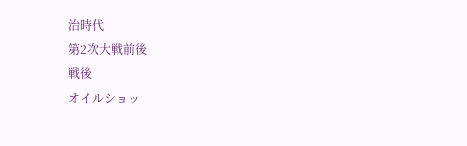治時代
第2次大戦前後
戦後
オイルショッ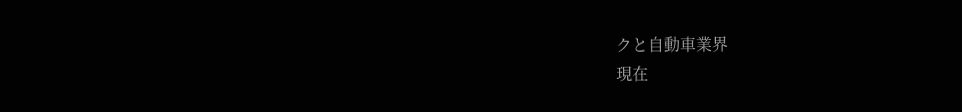クと自動車業界
現在